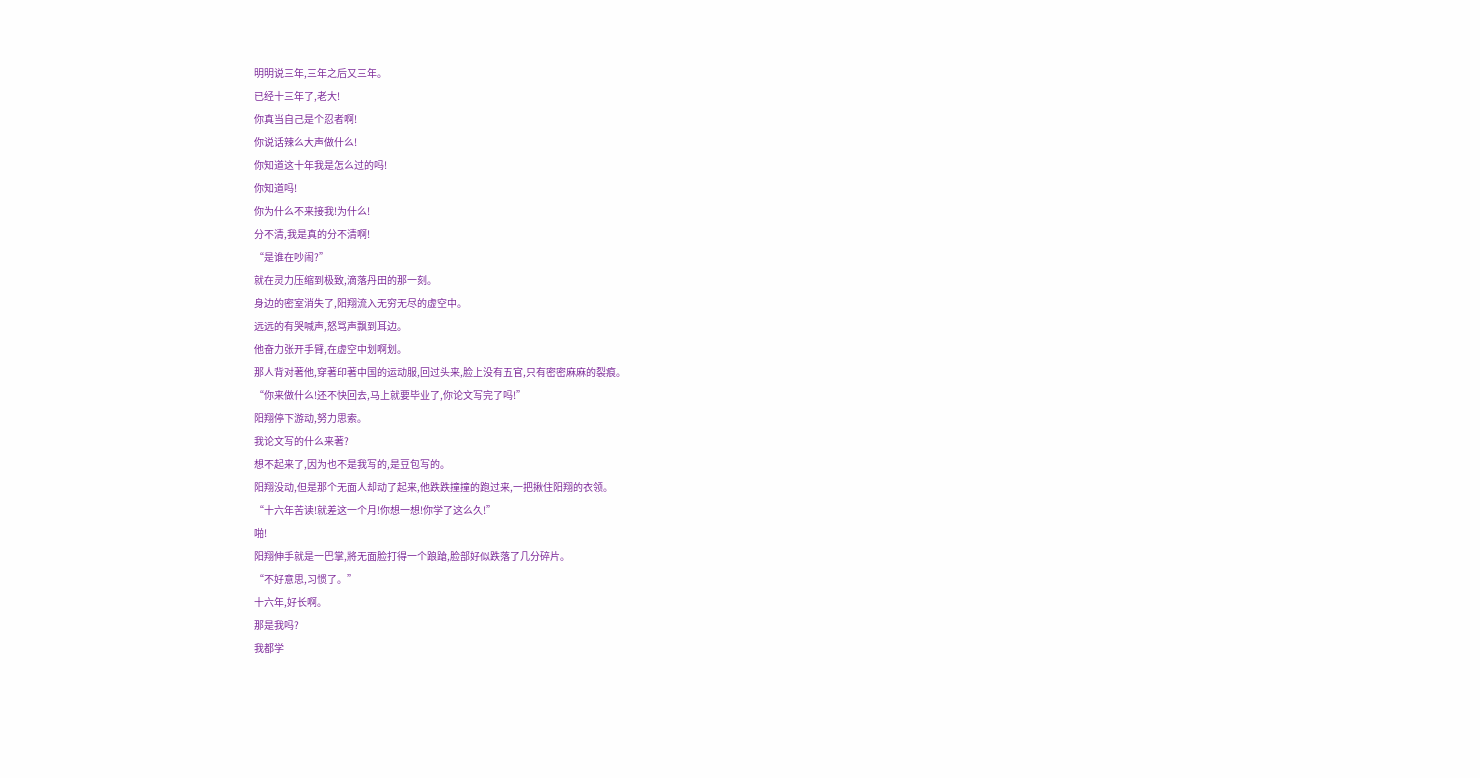明明说三年,三年之后又三年。
已经十三年了,老大!
你真当自己是个忍者啊!
你说话辣么大声做什么!
你知道这十年我是怎么过的吗!
你知道吗!
你为什么不来接我!为什么!
分不清,我是真的分不清啊!
“是谁在吵闹?”
就在灵力压缩到极致,滴落丹田的那一刻。
身边的密室消失了,阳翔流入无穷无尽的虚空中。
远远的有哭喊声,怒骂声飘到耳边。
他奋力张开手臂,在虚空中划啊划。
那人背对著他,穿著印著中国的运动服,回过头来,脸上没有五官,只有密密麻麻的裂痕。
“你来做什么!还不快回去,马上就要毕业了,你论文写完了吗!”
阳翔停下游动,努力思索。
我论文写的什么来著?
想不起来了,因为也不是我写的,是豆包写的。
阳翔没动,但是那个无面人却动了起来,他跌跌撞撞的跑过来,一把揪住阳翔的衣领。
“十六年苦读!就差这一个月!你想一想!你学了这么久!”
啪!
阳翔伸手就是一巴掌,將无面脸打得一个踉蹌,脸部好似跌落了几分碎片。
“不好意思,习惯了。”
十六年,好长啊。
那是我吗?
我都学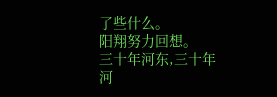了些什么。
阳翔努力回想。
三十年河东,三十年河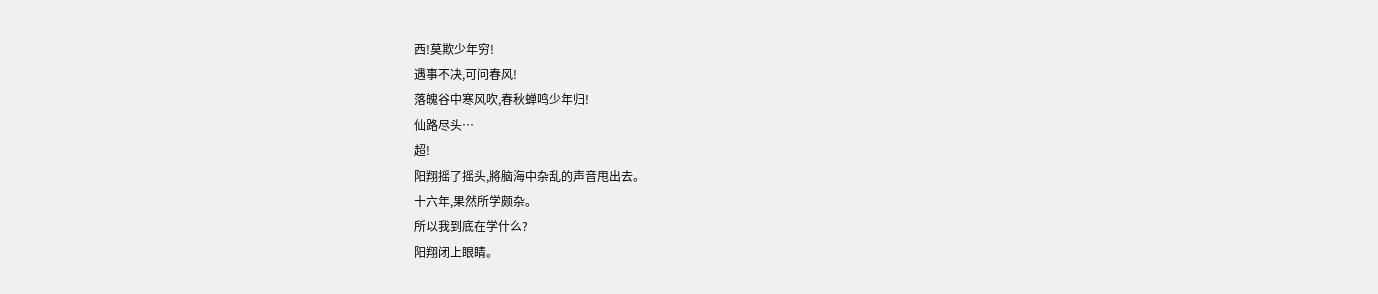西!莫欺少年穷!
遇事不决,可问春风!
落魄谷中寒风吹,春秋蝉鸣少年归!
仙路尽头…
超!
阳翔摇了摇头,將脑海中杂乱的声音甩出去。
十六年,果然所学颇杂。
所以我到底在学什么?
阳翔闭上眼睛。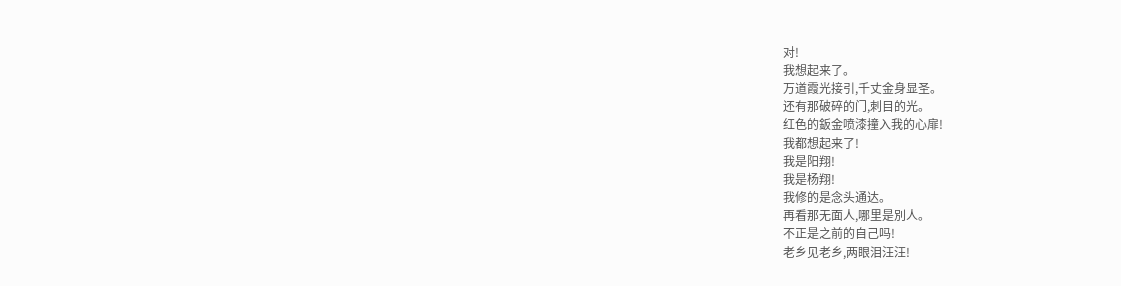对!
我想起来了。
万道霞光接引,千丈金身显圣。
还有那破碎的门,刺目的光。
红色的鈑金喷漆撞入我的心扉!
我都想起来了!
我是阳翔!
我是杨翔!
我修的是念头通达。
再看那无面人,哪里是別人。
不正是之前的自己吗!
老乡见老乡,两眼泪汪汪!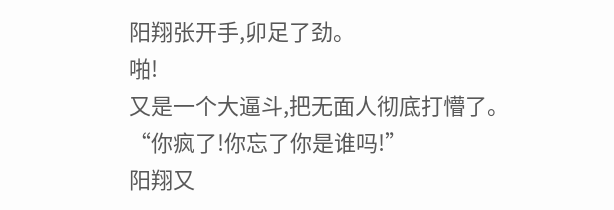阳翔张开手,卯足了劲。
啪!
又是一个大逼斗,把无面人彻底打懵了。
“你疯了!你忘了你是谁吗!”
阳翔又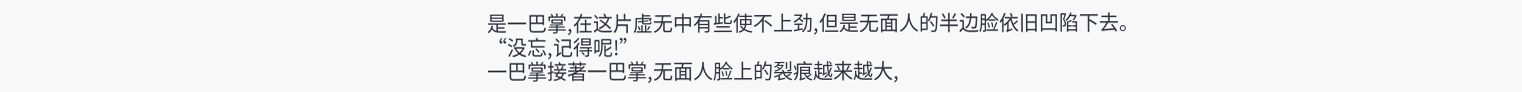是一巴掌,在这片虚无中有些使不上劲,但是无面人的半边脸依旧凹陷下去。
“没忘,记得呢!”
一巴掌接著一巴掌,无面人脸上的裂痕越来越大,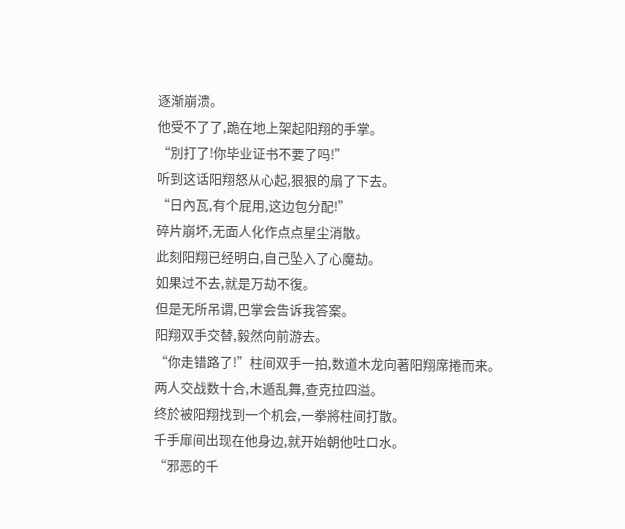逐渐崩溃。
他受不了了,跪在地上架起阳翔的手掌。
“別打了!你毕业证书不要了吗!”
听到这话阳翔怒从心起,狠狠的扇了下去。
“日內瓦,有个屁用,这边包分配!”
碎片崩坏,无面人化作点点星尘消散。
此刻阳翔已经明白,自己坠入了心魔劫。
如果过不去,就是万劫不復。
但是无所吊谓,巴掌会告诉我答案。
阳翔双手交替,毅然向前游去。
“你走错路了!”柱间双手一拍,数道木龙向著阳翔席捲而来。
两人交战数十合,木遁乱舞,查克拉四溢。
终於被阳翔找到一个机会,一拳將柱间打散。
千手扉间出现在他身边,就开始朝他吐口水。
“邪恶的千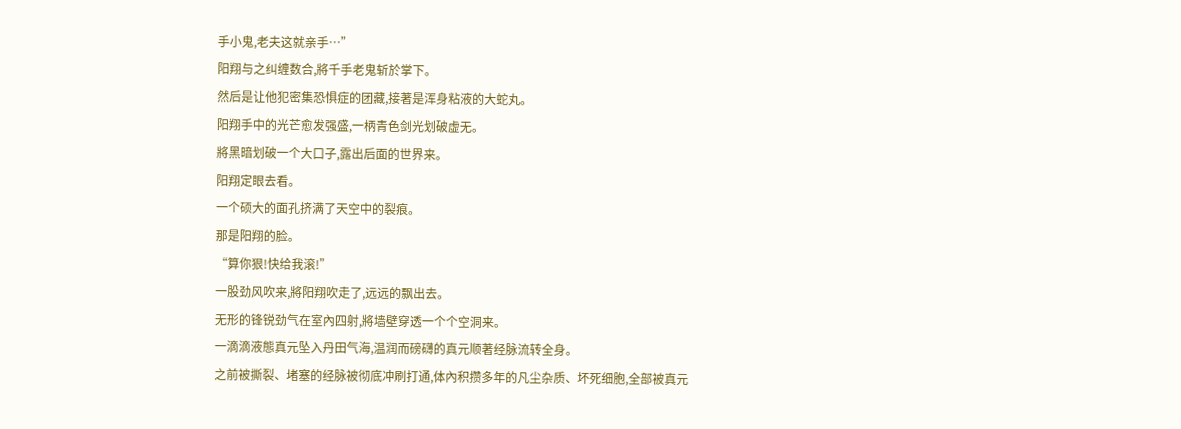手小鬼,老夫这就亲手…”
阳翔与之纠缠数合,將千手老鬼斩於掌下。
然后是让他犯密集恐惧症的团藏,接著是浑身粘液的大蛇丸。
阳翔手中的光芒愈发强盛,一柄青色剑光划破虚无。
將黑暗划破一个大口子,露出后面的世界来。
阳翔定眼去看。
一个硕大的面孔挤满了天空中的裂痕。
那是阳翔的脸。
“算你狠!快给我滚!”
一股劲风吹来,將阳翔吹走了,远远的飘出去。
无形的锋锐劲气在室內四射,將墙壁穿透一个个空洞来。
一滴滴液態真元坠入丹田气海,温润而磅礴的真元顺著经脉流转全身。
之前被撕裂、堵塞的经脉被彻底冲刷打通,体內积攒多年的凡尘杂质、坏死细胞,全部被真元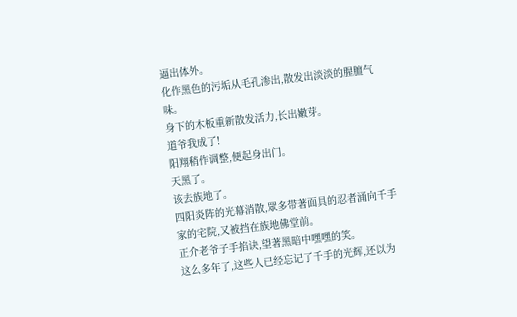逼出体外。
化作黑色的污垢从毛孔渗出,散发出淡淡的腥膻气味。
身下的木板重新散发活力,长出嫩芽。
道爷我成了!
阳翔稍作调整,便起身出门。
天黑了。
该去族地了。
四阳炎阵的光幕消散,眾多带著面具的忍者涌向千手家的宅院,又被挡在族地佛堂前。
正介老爷子手掐诀,望著黑暗中嘿嘿的笑。
这么多年了,这些人已经忘记了千手的光辉,还以为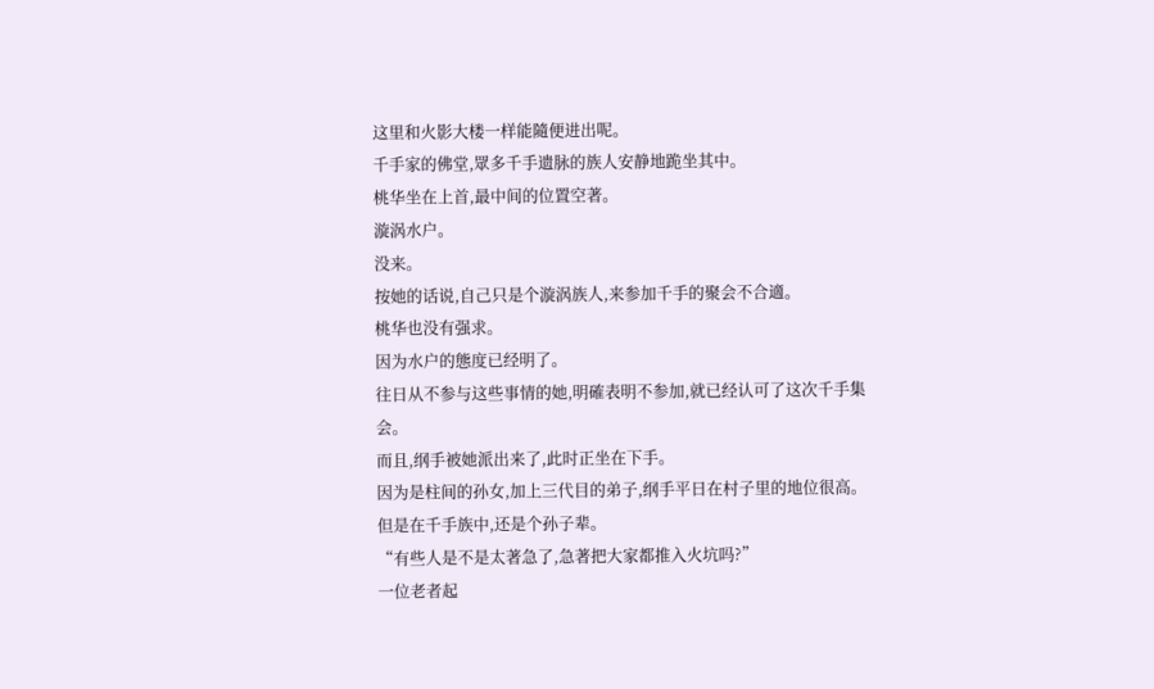这里和火影大楼一样能隨便进出呢。
千手家的佛堂,眾多千手遗脉的族人安静地跪坐其中。
桃华坐在上首,最中间的位置空著。
漩涡水户。
没来。
按她的话说,自己只是个漩涡族人,来参加千手的聚会不合適。
桃华也没有强求。
因为水户的態度已经明了。
往日从不参与这些事情的她,明確表明不参加,就已经认可了这次千手集会。
而且,纲手被她派出来了,此时正坐在下手。
因为是柱间的孙女,加上三代目的弟子,纲手平日在村子里的地位很高。
但是在千手族中,还是个孙子辈。
“有些人是不是太著急了,急著把大家都推入火坑吗?”
一位老者起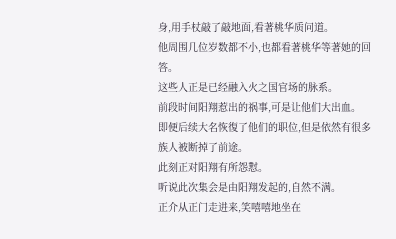身,用手杖敲了敲地面,看著桃华质问道。
他周围几位岁数都不小,也都看著桃华等著她的回答。
这些人正是已经融入火之国官场的脉系。
前段时间阳翔惹出的祸事,可是让他们大出血。
即便后续大名恢復了他们的职位,但是依然有很多族人被断掉了前途。
此刻正对阳翔有所怨懟。
听说此次集会是由阳翔发起的,自然不满。
正介从正门走进来,笑嘻嘻地坐在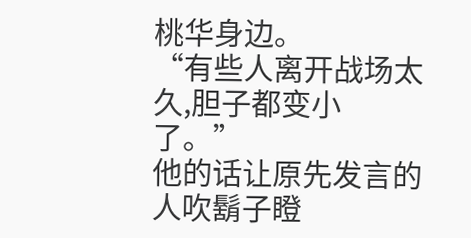桃华身边。
“有些人离开战场太久,胆子都变小了。”
他的话让原先发言的人吹鬍子瞪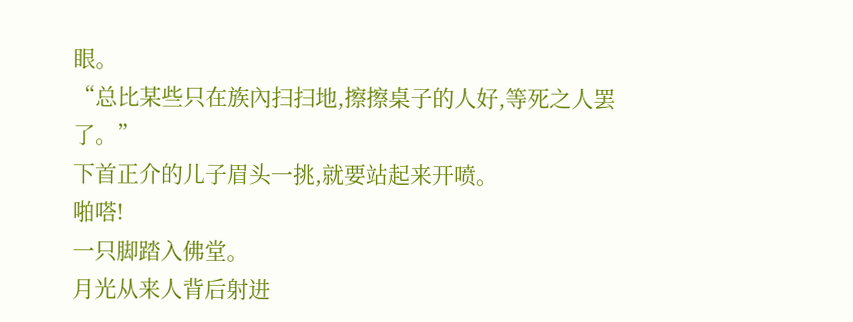眼。
“总比某些只在族內扫扫地,擦擦桌子的人好,等死之人罢了。”
下首正介的儿子眉头一挑,就要站起来开喷。
啪嗒!
一只脚踏入佛堂。
月光从来人背后射进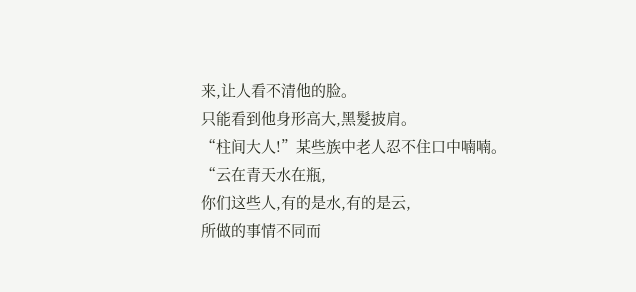来,让人看不清他的脸。
只能看到他身形高大,黑髮披肩。
“柱间大人!”某些族中老人忍不住口中喃喃。
“云在青天水在瓶,
你们这些人,有的是水,有的是云,
所做的事情不同而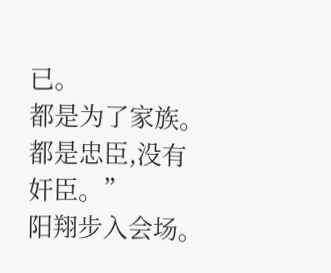已。
都是为了家族。
都是忠臣,没有奸臣。”
阳翔步入会场。